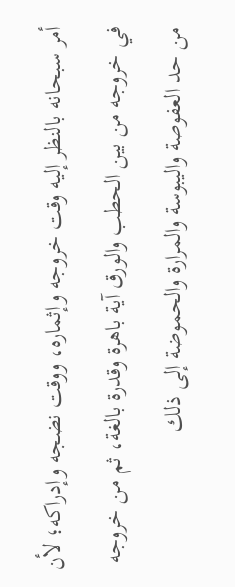أمر سبحانه بالنظر إليه وقت خروجه وإثماره، ووقت نضجه وإدراكه؛ لأن في خروجه من بين الحطب والورق آية باهرة وقدرة بالغة، ثم من خروجه من حد العفوصة واليبوسة والمرارة والحموضة إلى ذلك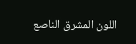اللون المشرق الناصع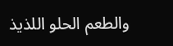والطعم الحلو اللذيذ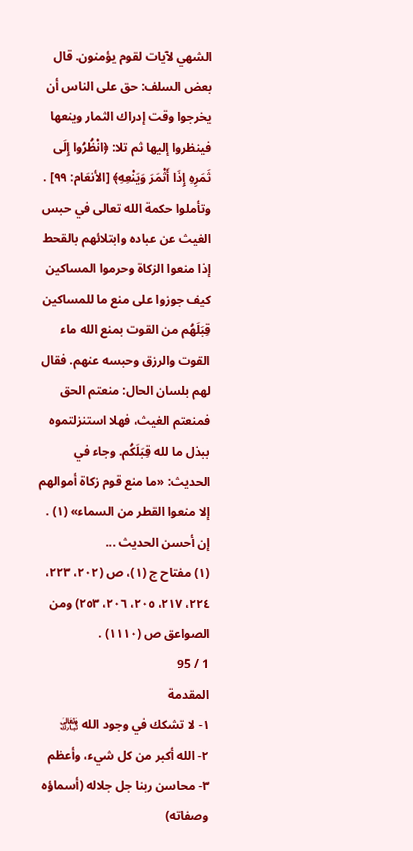الشهي لآيات لقوم يؤمنون. قال بعض السلف: حق على الناس أن يخرجوا وقت إدراك الثمار وينعها فينظروا إليها ثم تلا: ﴿انْظُرُوا إِلَى ثَمَرِهِ إِذَا أَثْمَرَ وَيَنْعِهِ﴾ [الأنعَام: ٩٩] .
وتأملوا حكمة الله تعالى في حبس الغيث عن عباده وابتلائهم بالقحط إذا منعوا الزكاة وحرموا المساكين كيف جوزوا على منع ما للمساكين قِبَلَهُم من القوت بمنع الله ماء القوت والرزق وحبسه عنهم. فقال لهم بلسان الحال: منعتم الحق فمنعتم الغيث، فهلا استنزلتموه ببذل ما لله قِبَلَكُم. وجاء في الحديث: «ما منع قوم زكاة أموالهم إلا منعوا القطر من السماء» (١) . إن أحسن الحديث ...
(١) مفتاح ج (١)، ص (٢٠٢، ٢٢٣، ٢٢٤، ٢١٧، ٢٠٥، ٢٠٦، ٢٥٣) ومن الصواعق ص (١١١٠) .
1 / 95
المقدمة
١- لا تشكك في وجود الله ﵎
٢- الله أكبر من كل شيء، وأعظم
٣- محاسن ربنا جل جلاله (أسماؤه وصفاته)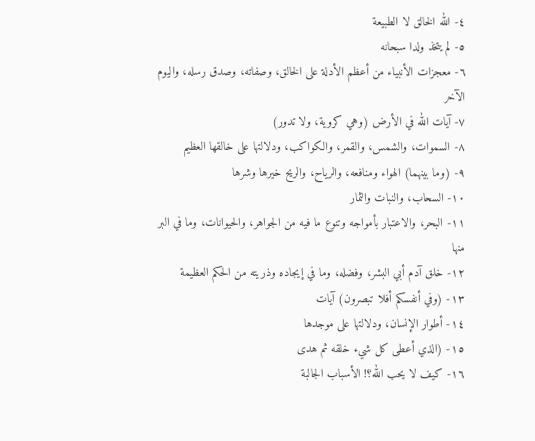٤- الله الخالق لا الطبيعة
٥- لم يتخذ ولدا سبحانه
٦- معجزات الأنبياء من أعظم الأدلة على الخالق، وصفاته، وصدق رسله، واليوم الآخر
٧- آيات الله في الأرض (وهي كروية، ولا تدور)
٨- السموات، والشمس، والقمر، والكواكب، ودلالتها على خالقها العظيم
٩- (وما بينهما) الهواء ومنافعه، والرياح، والريح خيرها وشرها
١٠- السحاب، والنبات والثمار
١١- البحر، والاعتبار بأمواجه وتنوع ما فيه من الجواهر، والحيوانات، وما في البر منها
١٢- خلق آدم أبي البشر، وفضله، وما في إيجاده وذريته من الحكم العظيمة
١٣- (وفي أنفسكم أفلا تبصرون) آيات
١٤- أطوار الإنسان، ودلالتها على موجدها
١٥- (الذي أعطى كل شيء خلقه ثم هدى
١٦- كيف لا يحب الله؟! الأسباب الجالبة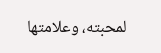لمحبته، وعلامتها